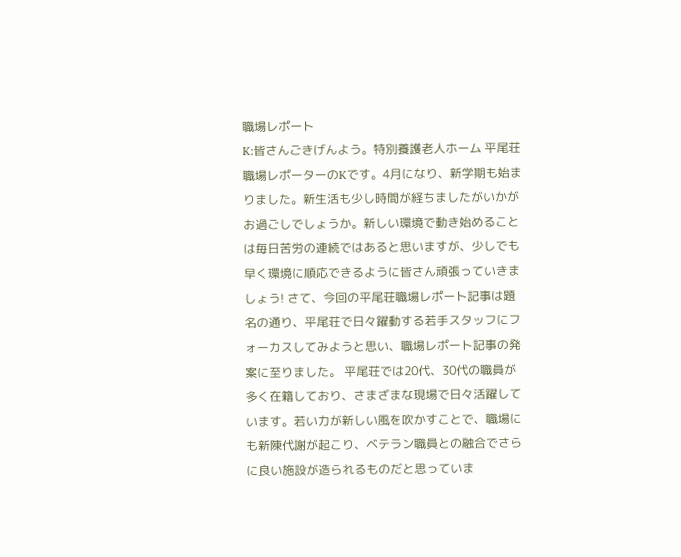職場レポート
K:皆さんごきげんよう。特別養護老人ホーム 平尾荘 職場レポーターのKです。4月になり、新学期も始まりました。新生活も少し時間が経ちましたがいかがお過ごしでしょうか。新しい環境で動き始めることは毎日苦労の連続ではあると思いますが、少しでも早く環境に順応できるように皆さん頑張っていきましょう! さて、今回の平尾荘職場レポート記事は題名の通り、平尾荘で日々躍動する若手スタッフにフォーカスしてみようと思い、職場レポート記事の発案に至りました。 平尾荘では20代、30代の職員が多く在籍しており、さまざまな現場で日々活躍しています。若い力が新しい風を吹かすことで、職場にも新陳代謝が起こり、ベテラン職員との融合でさらに良い施設が造られるものだと思っていま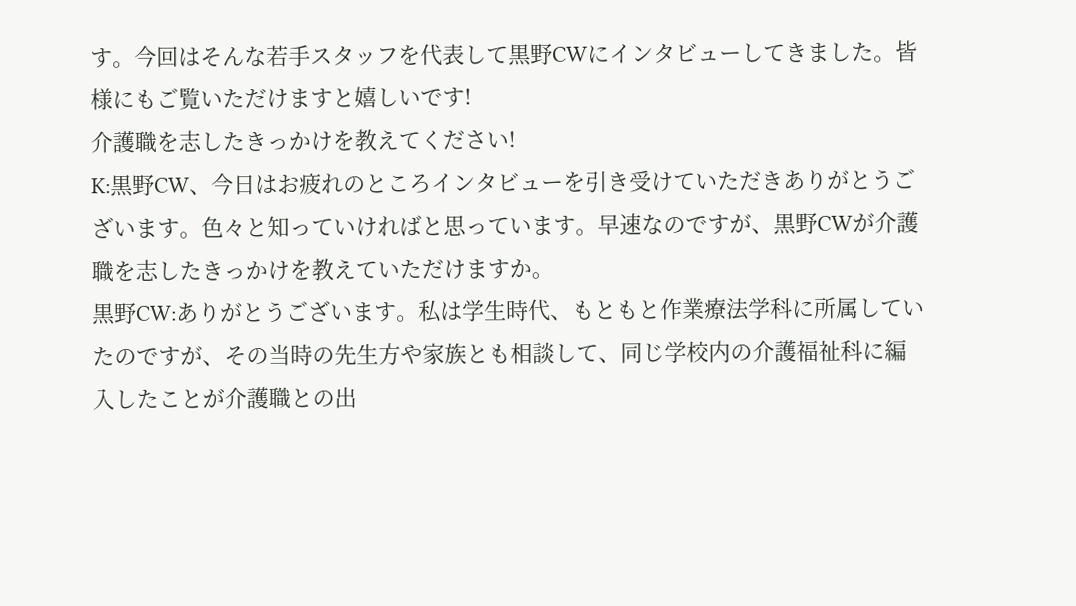す。今回はそんな若手スタッフを代表して黒野CWにインタビューしてきました。皆様にもご覧いただけますと嬉しいです!
介護職を志したきっかけを教えてください!
K:黒野CW、今日はお疲れのところインタビューを引き受けていただきありがとうございます。色々と知っていければと思っています。早速なのですが、黒野CWが介護職を志したきっかけを教えていただけますか。
黒野CW:ありがとうございます。私は学生時代、もともと作業療法学科に所属していたのですが、その当時の先生方や家族とも相談して、同じ学校内の介護福祉科に編入したことが介護職との出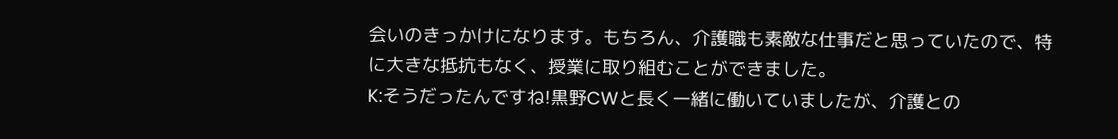会いのきっかけになります。もちろん、介護職も素敵な仕事だと思っていたので、特に大きな抵抗もなく、授業に取り組むことができました。
K:そうだったんですね!黒野CWと長く一緒に働いていましたが、介護との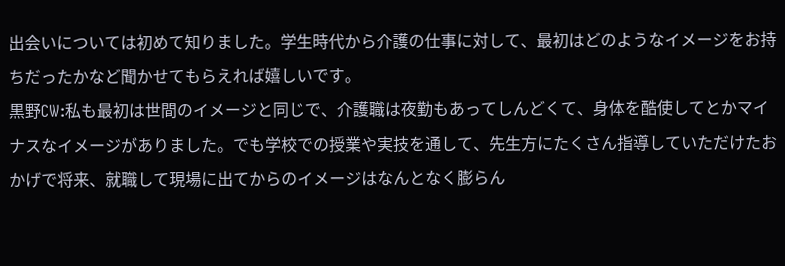出会いについては初めて知りました。学生時代から介護の仕事に対して、最初はどのようなイメージをお持ちだったかなど聞かせてもらえれば嬉しいです。
黒野CW:私も最初は世間のイメージと同じで、介護職は夜勤もあってしんどくて、身体を酷使してとかマイナスなイメージがありました。でも学校での授業や実技を通して、先生方にたくさん指導していただけたおかげで将来、就職して現場に出てからのイメージはなんとなく膨らん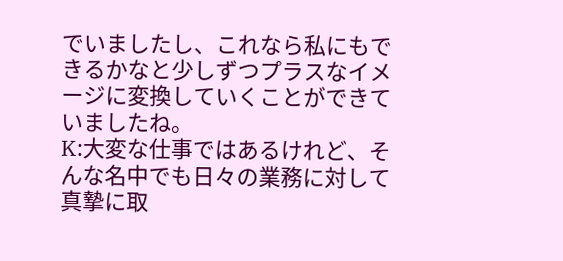でいましたし、これなら私にもできるかなと少しずつプラスなイメージに変換していくことができていましたね。
K:大変な仕事ではあるけれど、そんな名中でも日々の業務に対して真摯に取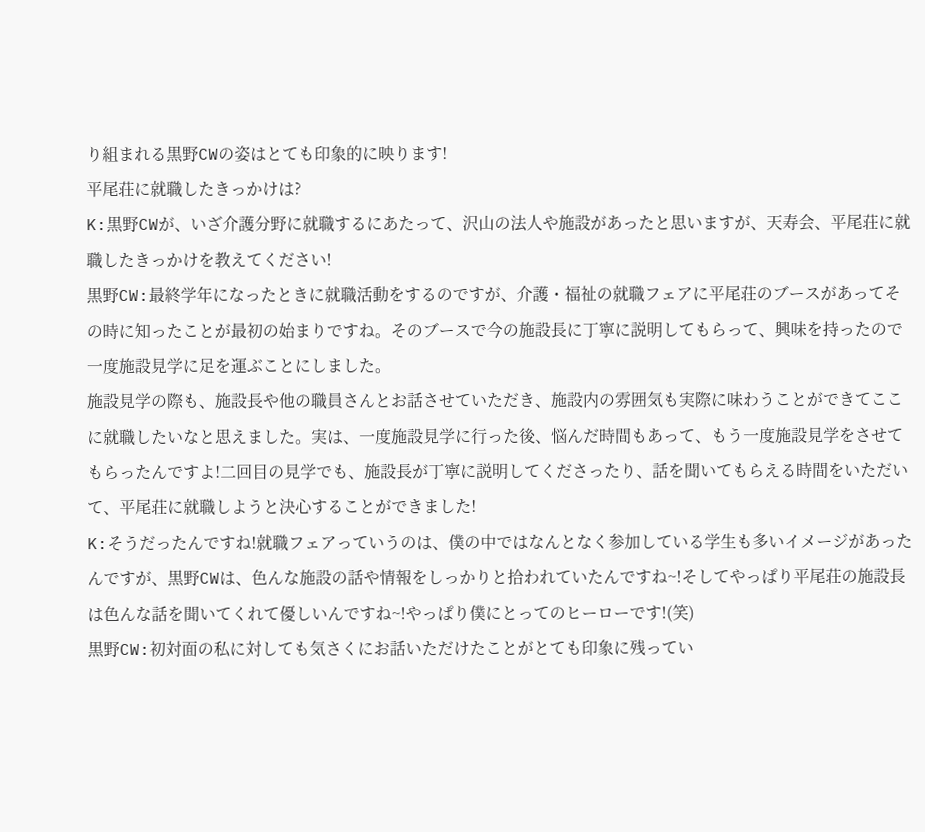り組まれる黒野CWの姿はとても印象的に映ります!
平尾荘に就職したきっかけは?
K:黒野CWが、いざ介護分野に就職するにあたって、沢山の法人や施設があったと思いますが、天寿会、平尾荘に就職したきっかけを教えてください!
黒野CW:最終学年になったときに就職活動をするのですが、介護・福祉の就職フェアに平尾荘のブースがあってその時に知ったことが最初の始まりですね。そのブースで今の施設長に丁寧に説明してもらって、興味を持ったので一度施設見学に足を運ぶことにしました。
施設見学の際も、施設長や他の職員さんとお話させていただき、施設内の雰囲気も実際に味わうことができてここに就職したいなと思えました。実は、一度施設見学に行った後、悩んだ時間もあって、もう一度施設見学をさせてもらったんですよ!二回目の見学でも、施設長が丁寧に説明してくださったり、話を聞いてもらえる時間をいただいて、平尾荘に就職しようと決心することができました!
K:そうだったんですね!就職フェアっていうのは、僕の中ではなんとなく参加している学生も多いイメージがあったんですが、黒野CWは、色んな施設の話や情報をしっかりと拾われていたんですね~!そしてやっぱり平尾荘の施設長は色んな話を聞いてくれて優しいんですね~!やっぱり僕にとってのヒーローです!(笑)
黒野CW:初対面の私に対しても気さくにお話いただけたことがとても印象に残ってい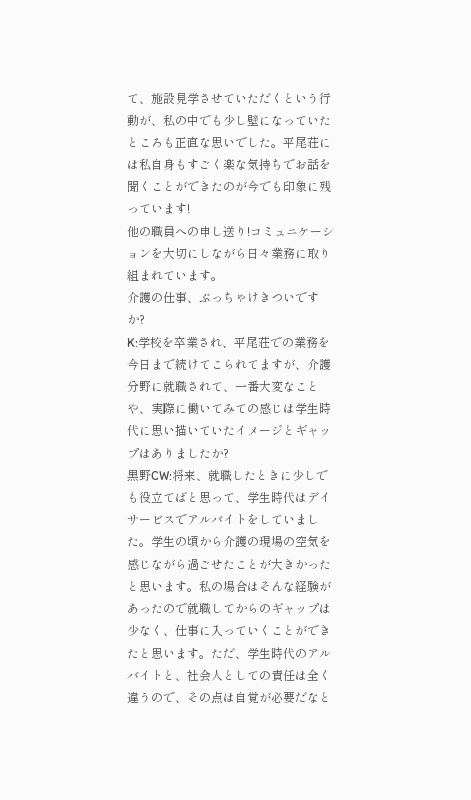て、施設見学させていただくという行動が、私の中でも少し壁になっていたところも正直な思いでした。平尾荘には私自身もすごく楽な気持ちでお話を聞くことができたのが今でも印象に残っています!
他の職員への申し送り!コミュニケーションを大切にしながら日々業務に取り組まれています。
介護の仕事、ぶっちゃけきついですか?
K:学校を卒業され、平尾荘での業務を今日まで続けてこられてますが、介護分野に就職されて、一番大変なことや、実際に働いてみての感じは学生時代に思い描いていたイメージとギャップはありましたか?
黒野CW:将来、就職したときに少しでも役立てばと思って、学生時代はデイサービスでアルバイトをしていました。学生の頃から介護の現場の空気を感じながら過ごせたことが大きかったと思います。私の場合はそんな経験があったので就職してからのギャップは少なく、仕事に入っていくことができたと思います。ただ、学生時代のアルバイトと、社会人としての責任は全く違うので、その点は自覚が必要だなと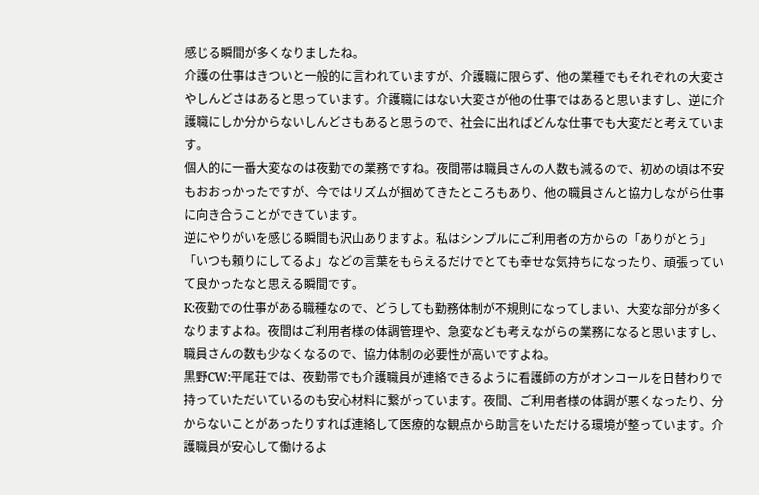感じる瞬間が多くなりましたね。
介護の仕事はきついと一般的に言われていますが、介護職に限らず、他の業種でもそれぞれの大変さやしんどさはあると思っています。介護職にはない大変さが他の仕事ではあると思いますし、逆に介護職にしか分からないしんどさもあると思うので、社会に出ればどんな仕事でも大変だと考えています。
個人的に一番大変なのは夜勤での業務ですね。夜間帯は職員さんの人数も減るので、初めの頃は不安もおおっかったですが、今ではリズムが掴めてきたところもあり、他の職員さんと協力しながら仕事に向き合うことができています。
逆にやりがいを感じる瞬間も沢山ありますよ。私はシンプルにご利用者の方からの「ありがとう」「いつも頼りにしてるよ」などの言葉をもらえるだけでとても幸せな気持ちになったり、頑張っていて良かったなと思える瞬間です。
K:夜勤での仕事がある職種なので、どうしても勤務体制が不規則になってしまい、大変な部分が多くなりますよね。夜間はご利用者様の体調管理や、急変なども考えながらの業務になると思いますし、職員さんの数も少なくなるので、協力体制の必要性が高いですよね。
黒野CW:平尾荘では、夜勤帯でも介護職員が連絡できるように看護師の方がオンコールを日替わりで持っていただいているのも安心材料に繋がっています。夜間、ご利用者様の体調が悪くなったり、分からないことがあったりすれば連絡して医療的な観点から助言をいただける環境が整っています。介護職員が安心して働けるよ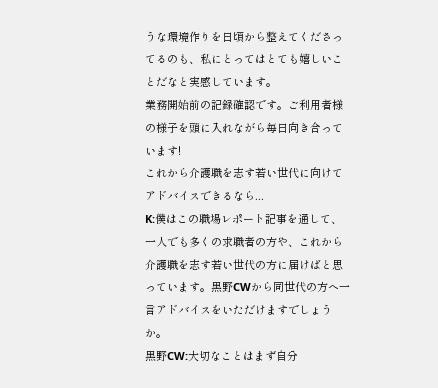うな環境作りを日頃から整えてくださってるのも、私にとってはとても嬉しいことだなと実感しています。
業務開始前の記録確認です。ご利用者様の様子を頭に入れながら毎日向き合っています!
これから介護職を志す若い世代に向けてアドバイスできるなら...
K:僕はこの職場レポート記事を通して、一人でも多くの求職者の方や、これから介護職を志す若い世代の方に届けばと思っています。黒野CWから同世代の方へ一言アドバイスをいただけますでしょうか。
黒野CW:大切なことはまず自分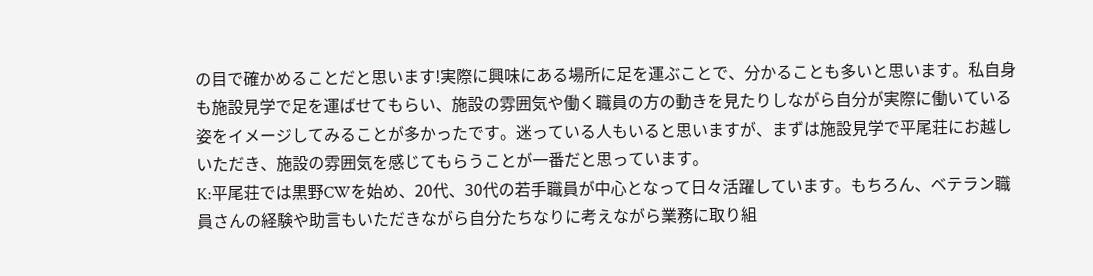の目で確かめることだと思います!実際に興味にある場所に足を運ぶことで、分かることも多いと思います。私自身も施設見学で足を運ばせてもらい、施設の雰囲気や働く職員の方の動きを見たりしながら自分が実際に働いている姿をイメージしてみることが多かったです。迷っている人もいると思いますが、まずは施設見学で平尾荘にお越しいただき、施設の雰囲気を感じてもらうことが一番だと思っています。
K:平尾荘では黒野CWを始め、20代、30代の若手職員が中心となって日々活躍しています。もちろん、ベテラン職員さんの経験や助言もいただきながら自分たちなりに考えながら業務に取り組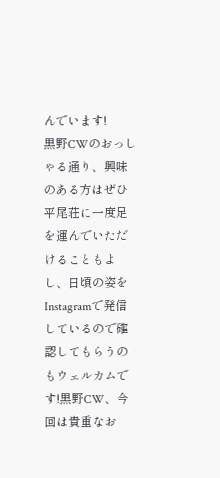んでいます!
黒野CWのおっしゃる通り、興味のある方はぜひ平尾荘に一度足を運んでいただけることもよし、日頃の姿をInstagramで発信しているので確認してもらうのもウェルカムです!黒野CW、今回は貴重なお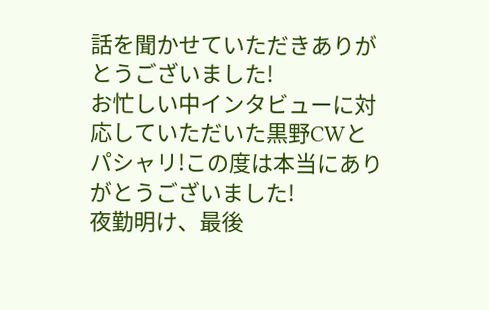話を聞かせていただきありがとうございました!
お忙しい中インタビューに対応していただいた黒野CWとパシャリ!この度は本当にありがとうございました!
夜勤明け、最後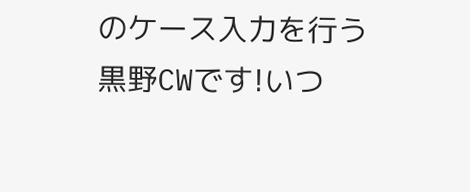のケース入力を行う黒野CWです!いつ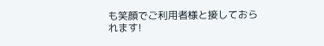も笑顔でご利用者様と接しておられます!